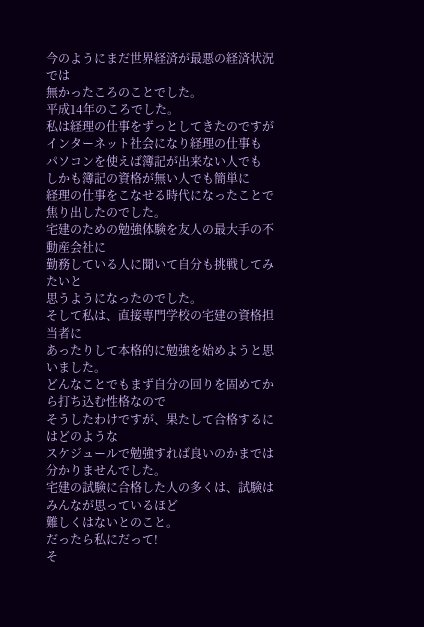今のようにまだ世界経済が最悪の経済状況では
無かったころのことでした。
平成14年のころでした。
私は経理の仕事をずっとしてきたのですが
インターネット社会になり経理の仕事も
パソコンを使えば簿記が出来ない人でも
しかも簿記の資格が無い人でも簡単に
経理の仕事をこなせる時代になったことで
焦り出したのでした。
宅建のための勉強体験を友人の最大手の不動産会社に
勤務している人に聞いて自分も挑戦してみたいと
思うようになったのでした。
そして私は、直接専門学校の宅建の資格担当者に
あったりして本格的に勉強を始めようと思いました。
どんなことでもまず自分の回りを固めてから打ち込む性格なので
そうしたわけですが、果たして合格するにはどのような
スケジュールで勉強すれば良いのかまでは分かりませんでした。
宅建の試験に合格した人の多くは、試験はみんなが思っているほど
難しくはないとのこと。
だったら私にだって!
そ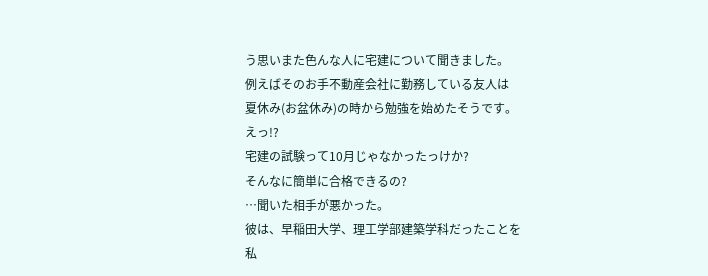う思いまた色んな人に宅建について聞きました。
例えばそのお手不動産会社に勤務している友人は
夏休み(お盆休み)の時から勉強を始めたそうです。
えっ!?
宅建の試験って10月じゃなかったっけか?
そんなに簡単に合格できるの?
…聞いた相手が悪かった。
彼は、早稲田大学、理工学部建築学科だったことを
私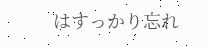はすっかり忘れ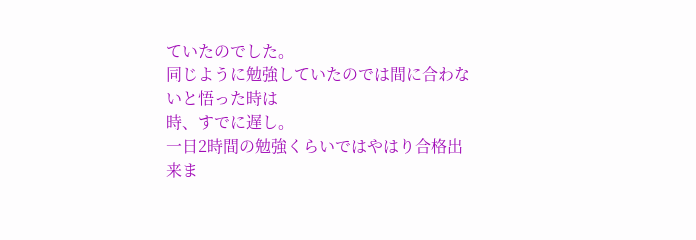ていたのでした。
同じように勉強していたのでは間に合わないと悟った時は
時、すでに遅し。
一日2時間の勉強くらいではやはり合格出来ま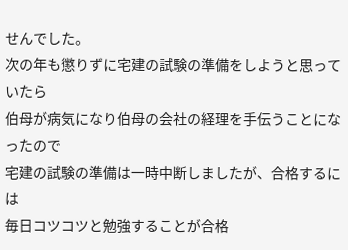せんでした。
次の年も懲りずに宅建の試験の準備をしようと思っていたら
伯母が病気になり伯母の会社の経理を手伝うことになったので
宅建の試験の準備は一時中断しましたが、合格するには
毎日コツコツと勉強することが合格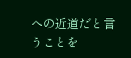への近道だと言うことを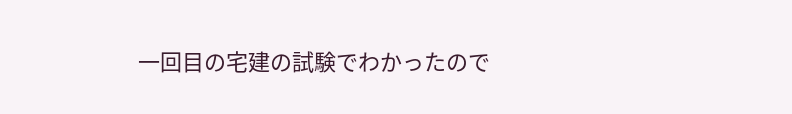一回目の宅建の試験でわかったので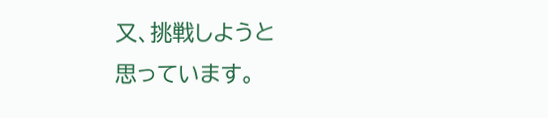又、挑戦しようと
思っています。